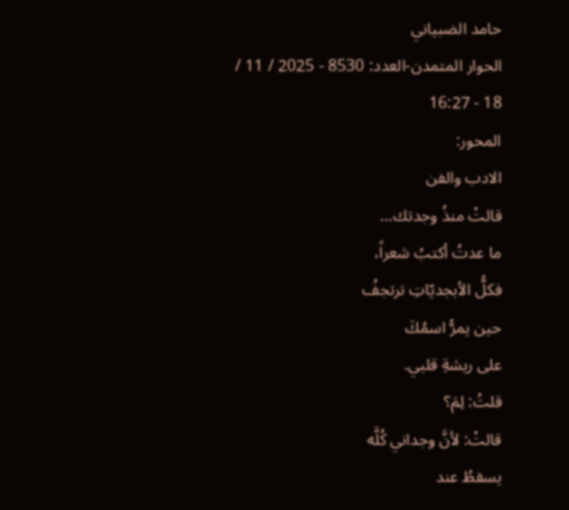حامد الضبياني
الحوار المتمدن-العدد: 8530 - 2025 / 11 / 18 - 16:27
المحور:
الادب والفن
قالتْ منذُ وجدتك…
ما عدتُ أكتبُ شعراً،
فكلُّ الأبجديّاتِ ترتجفُ
حين يمرُّ اسمُكَ
على ريشةِ قلبي.
قلتُ: لِمَ؟
قالتْ: لأنَّ وجداني كُلَّه
يسقطُ عند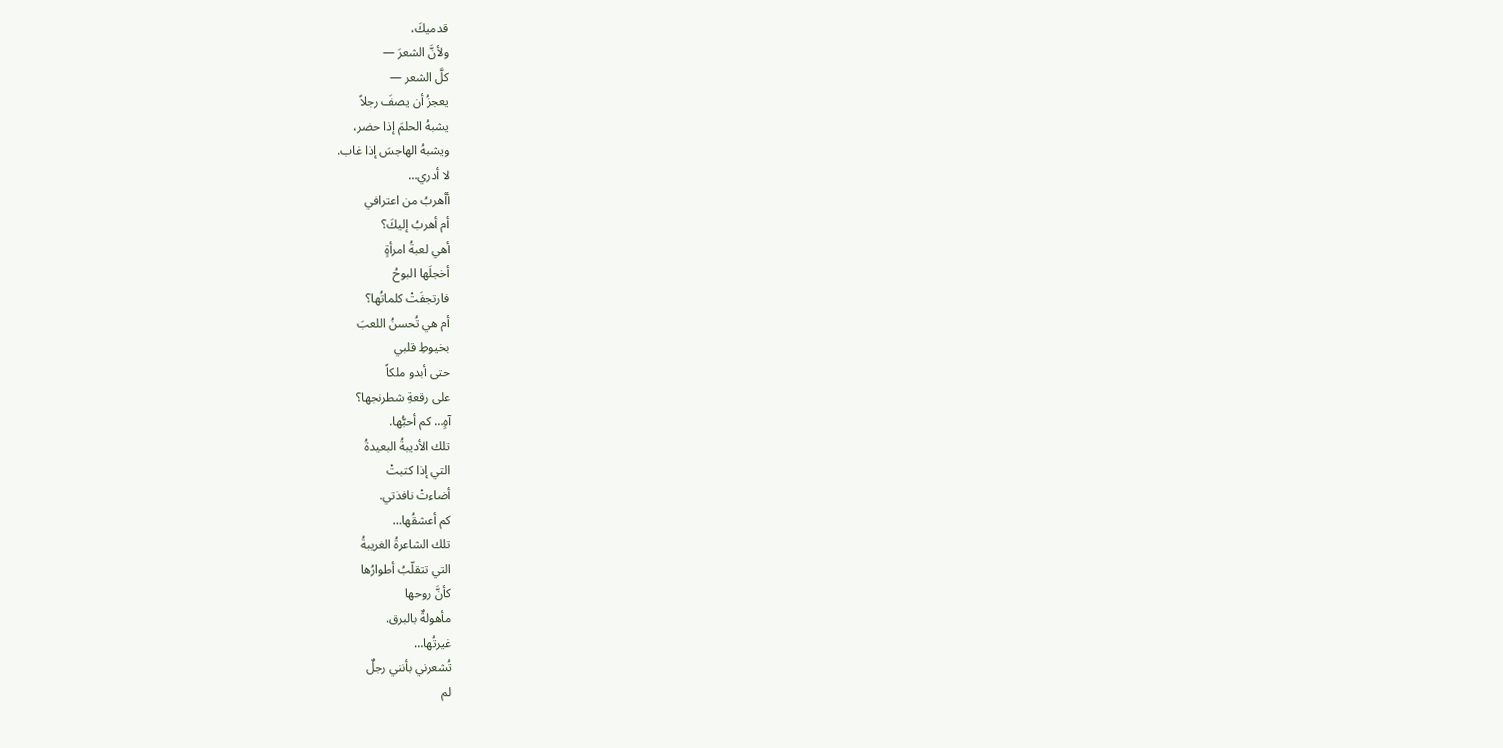قدميكَ،
ولأنَّ الشعرَ —
كلَّ الشعر —
يعجزُ أن يصفَ رجلاً
يشبهُ الحلمَ إذا حضر،
ويشبهُ الهاجسَ إذا غاب.
لا أدري…
أأهربُ من اعترافي
أم أهربُ إليكَ؟
أهي لعبةُ امرأةٍ
أخجلَها البوحُ
فارتجفَتْ كلماتُها؟
أم هي تُحسنُ اللعبَ
بخيوطِ قلبي
حتى أبدو ملكاً
على رقعةِ شطرنجها؟
آهٍ… كم أحبُّها.
تلك الأديبةُ البعيدةُ
التي إذا كتبتْ
أضاءتْ نافذتي.
كم أعشقُها…
تلك الشاعرةُ الغريبةُ
التي تتقلّبُ أطوارُها
كأنَّ روحها
مأهولةٌ بالبرق.
غيرتُها…
تُشعرني بأنني رجلٌ
لم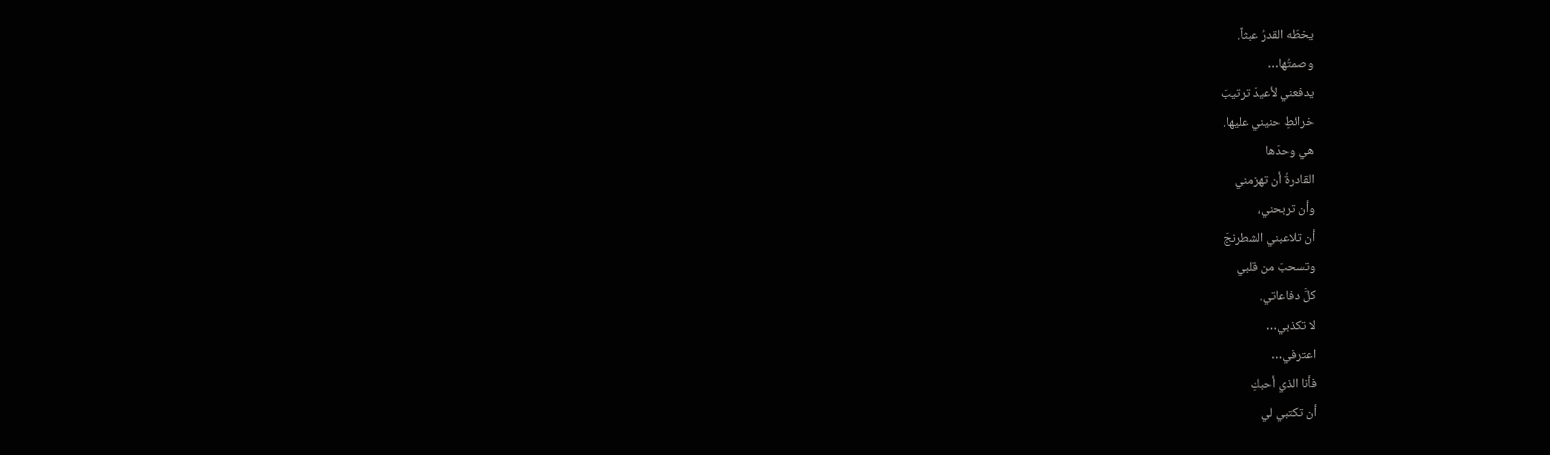يخطّه القدرُ عبثاً.
وصمتُها…
يدفعني لأعيدَ ترتيبَ
خرائطِ حنيني عليها.
هي وحدَها
القادرةُ أن تهزمني
وأن تربحني،
أن تلاعبني الشطرنجَ
وتسحبَ من قلبي
كلَّ دفاعاتي.
لا تكذبي…
اعترفي…
فأنا الذي أحبكِ
أن تكتبي لي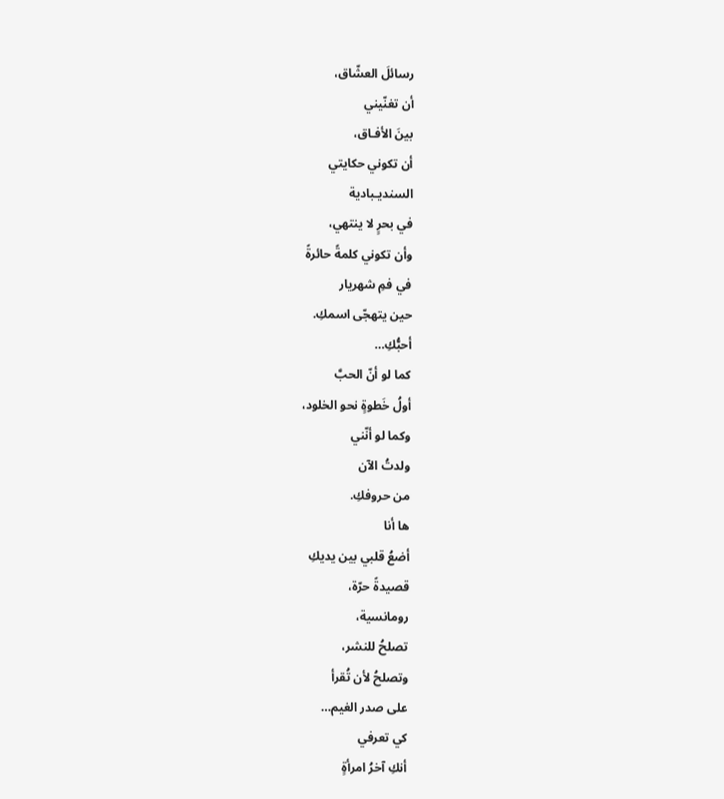رسائلَ العشّاق،
أن تغنّيني
بينَ الأفـاق،
أن تكوني حكايتي
السنديـبادية
في بحرٍ لا ينتهي،
وأن تكوني كلمةً حائرةً
في فمِ شهريار
حين يتهجّى اسمكِ.
أحبُّكِ…
كما لو أنّ الحبَّ
أولُ خَطوةٍ نحو الخلود،
وكما لو أنّني
ولدتُ الآن
من حروفكِ.
ها أنا
أضعُ قلبي بين يديكِ
قصيدةً حرّة،
رومانسية،
تصلحُ للنشر،
وتصلحُ لأن تُقرأ
على صدر الغيم…
كي تعرفي
أنكِ آخرُ امرأةٍ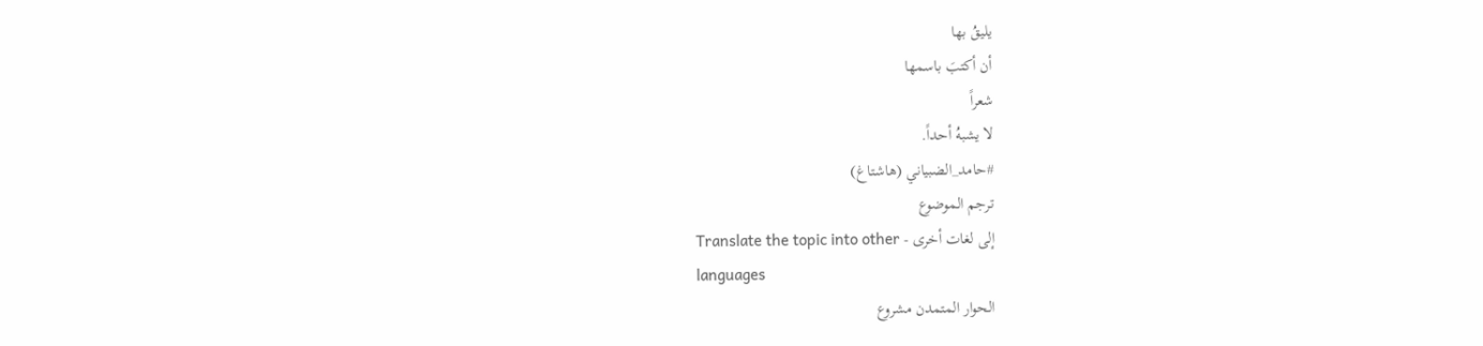يليقُ بها
أن أكتبَ باسمها
شعراً
لا يشبهُ أحداً.
#حامد_الضبياني (هاشتاغ)
ترجم الموضوع
إلى لغات أخرى - Translate the topic into other
languages
الحوار المتمدن مشروع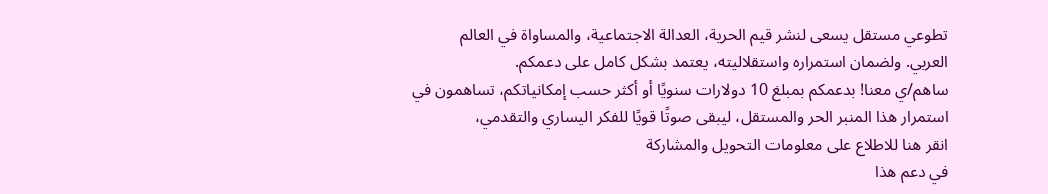تطوعي مستقل يسعى لنشر قيم الحرية، العدالة الاجتماعية، والمساواة في العالم
العربي. ولضمان استمراره واستقلاليته، يعتمد بشكل كامل على دعمكم.
ساهم/ي معنا! بدعمكم بمبلغ 10 دولارات سنويًا أو أكثر حسب إمكانياتكم، تساهمون في
استمرار هذا المنبر الحر والمستقل، ليبقى صوتًا قويًا للفكر اليساري والتقدمي،
انقر هنا للاطلاع على معلومات التحويل والمشاركة
في دعم هذا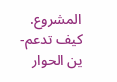المشروع.
كيف تدعم-ين الحوار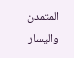المتمدن واليسار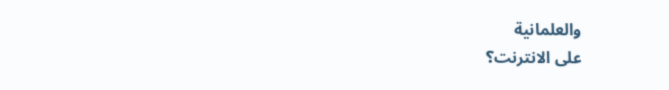والعلمانية
على الانترنت؟